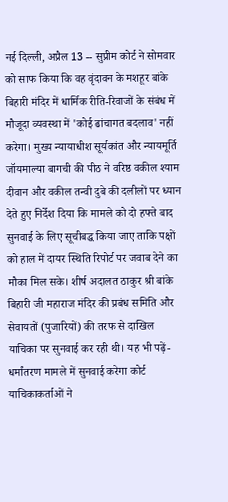नई दिल्ली, अप्रैल 13 -- सुप्रीम कोर्ट ने सोमवार को साफ किया कि वह वृंदावन के मशहूर बांके बिहारी मंदिर में धार्मिक रीति-रिवाजों के संबंध में मौजूदा व्यवस्था में 'कोई ढांचागत बदलाव' नहीं करेगा। मुख्य न्यायाधीश सूर्यकांत और न्यायमूर्ति जॉयमाल्या बागची की पीठ ने वरिष्ठ वकील श्याम दीवान और वकील तन्वी दुबे की दलीलों पर ध्यान देते हुए निर्देश दिया कि मामले को दो हफ्ते बाद सुनवाई के लिए सूचीबद्ध किया जाए ताकि पक्षों को हाल में दायर स्थिति रिपोर्ट पर जवाब देने का मौका मिल सके। शीर्ष अदालत ठाकुर श्री बांके बिहारी जी महाराज मंदिर की प्रबंध समिति और सेवायतों (पुजारियों) की तरफ से दाखिल याचिका पर सुनवाई कर रही थी। यह भी पढ़ें- धर्मांतरण मामले में सुनवाई करेगा कोर्ट याचिकाकर्ताओं ने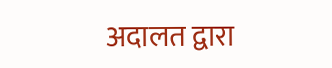अदालत द्वारा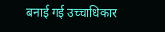बनाई गई उच्चाधिकार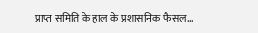प्राप्त समिति के हाल के प्रशासनिक फैसल...